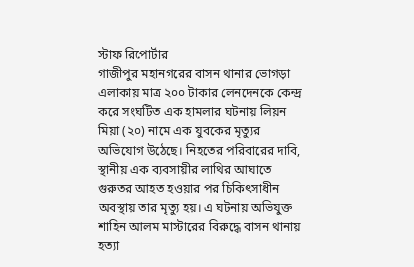স্টাফ রিপোর্টার
গাজীপুর মহানগরের বাসন থানার ভোগড়া এলাকায় মাত্র ২০০ টাকার লেনদেনকে কেন্দ্র করে সংঘটিত এক হামলার ঘটনায় লিয়ন মিয়া (২০) নামে এক যুবকের মৃত্যুর অভিযোগ উঠেছে। নিহতের পরিবারের দাবি, স্থানীয় এক ব্যবসায়ীর লাথির আঘাতে গুরুতর আহত হওয়ার পর চিকিৎসাধীন অবস্থায় তার মৃত্যু হয়। এ ঘটনায় অভিযুক্ত শাহিন আলম মাস্টারের বিরুদ্ধে বাসন থানায় হত্যা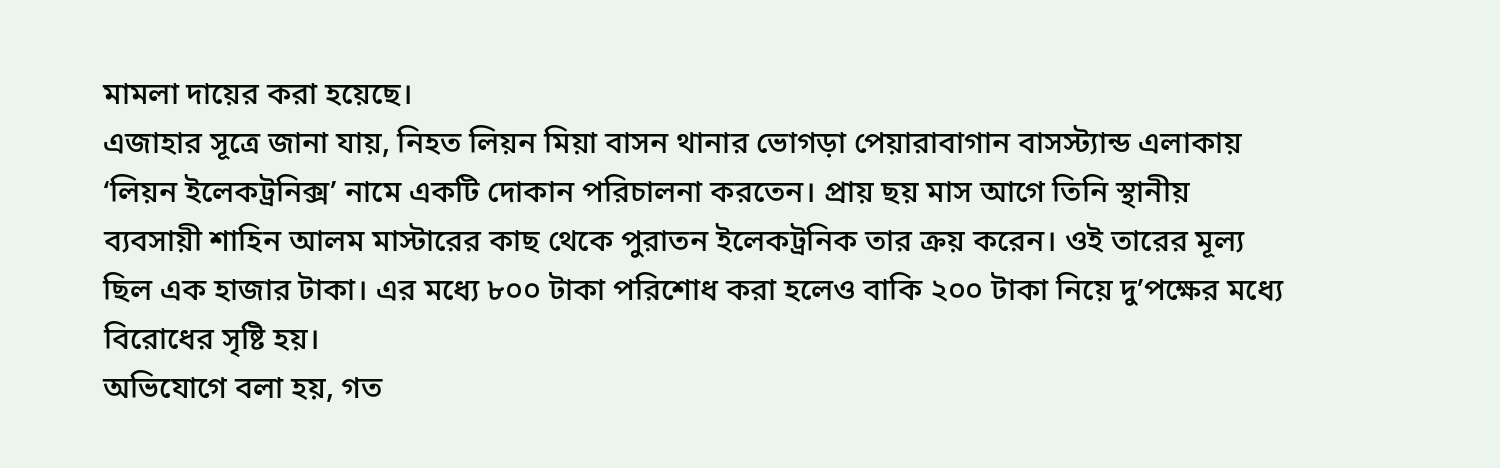মামলা দায়ের করা হয়েছে।
এজাহার সূত্রে জানা যায়, নিহত লিয়ন মিয়া বাসন থানার ভোগড়া পেয়ারাবাগান বাসস্ট্যান্ড এলাকায় ‘লিয়ন ইলেকট্রনিক্স’ নামে একটি দোকান পরিচালনা করতেন। প্রায় ছয় মাস আগে তিনি স্থানীয় ব্যবসায়ী শাহিন আলম মাস্টারের কাছ থেকে পুরাতন ইলেকট্রনিক তার ক্রয় করেন। ওই তারের মূল্য ছিল এক হাজার টাকা। এর মধ্যে ৮০০ টাকা পরিশোধ করা হলেও বাকি ২০০ টাকা নিয়ে দু’পক্ষের মধ্যে বিরোধের সৃষ্টি হয়।
অভিযোগে বলা হয়, গত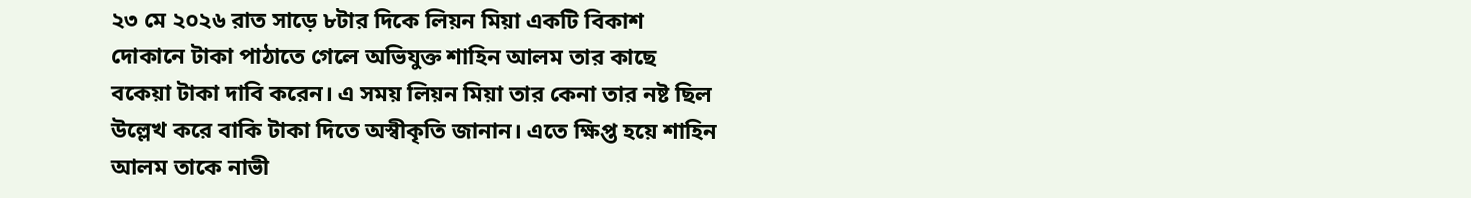২৩ মে ২০২৬ রাত সাড়ে ৮টার দিকে লিয়ন মিয়া একটি বিকাশ দোকানে টাকা পাঠাতে গেলে অভিযুক্ত শাহিন আলম তার কাছে বকেয়া টাকা দাবি করেন। এ সময় লিয়ন মিয়া তার কেনা তার নষ্ট ছিল উল্লেখ করে বাকি টাকা দিতে অস্বীকৃতি জানান। এতে ক্ষিপ্ত হয়ে শাহিন আলম তাকে নাভী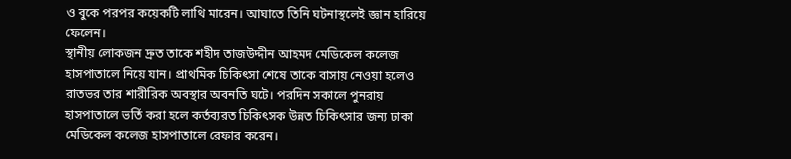ও বুকে পরপর কয়েকটি লাথি মারেন। আঘাতে তিনি ঘটনাস্থলেই জ্ঞান হারিয়ে ফেলেন।
স্থানীয় লোকজন দ্রুত তাকে শহীদ তাজউদ্দীন আহমদ মেডিকেল কলেজ হাসপাতালে নিয়ে যান। প্রাথমিক চিকিৎসা শেষে তাকে বাসায় নেওয়া হলেও রাতভর তার শারীরিক অবস্থার অবনতি ঘটে। পরদিন সকালে পুনরায় হাসপাতালে ভর্তি করা হলে কর্তব্যরত চিকিৎসক উন্নত চিকিৎসার জন্য ঢাকা মেডিকেল কলেজ হাসপাতালে রেফার করেন।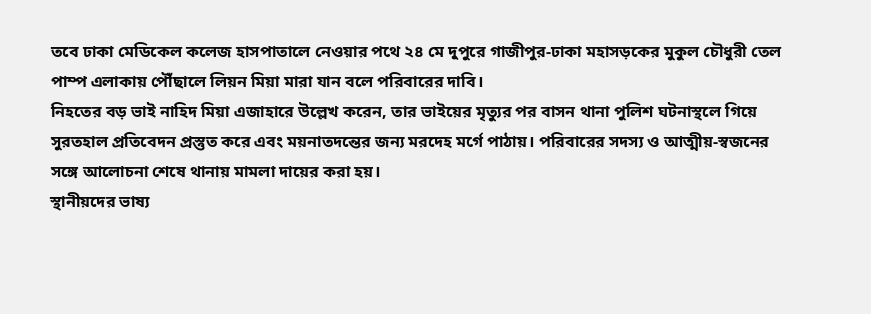তবে ঢাকা মেডিকেল কলেজ হাসপাতালে নেওয়ার পথে ২৪ মে দুপুরে গাজীপুর-ঢাকা মহাসড়কের মুকুল চৌধুরী তেল পাম্প এলাকায় পৌঁছালে লিয়ন মিয়া মারা যান বলে পরিবারের দাবি।
নিহতের বড় ভাই নাহিদ মিয়া এজাহারে উল্লেখ করেন, তার ভাইয়ের মৃত্যুর পর বাসন থানা পুলিশ ঘটনাস্থলে গিয়ে সুরতহাল প্রতিবেদন প্রস্তুত করে এবং ময়নাতদন্তের জন্য মরদেহ মর্গে পাঠায়। পরিবারের সদস্য ও আত্মীয়-স্বজনের সঙ্গে আলোচনা শেষে থানায় মামলা দায়ের করা হয়।
স্থানীয়দের ভাষ্য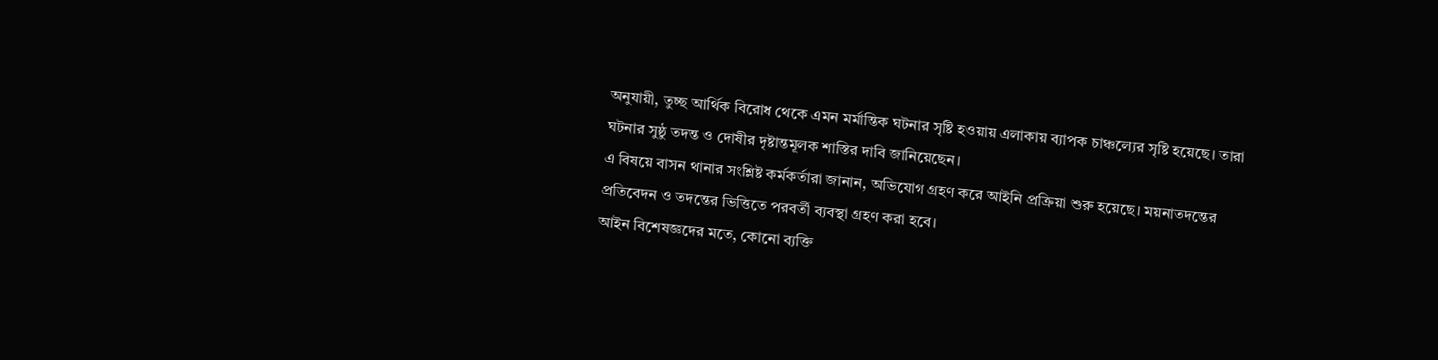অনুযায়ী, তুচ্ছ আর্থিক বিরোধ থেকে এমন মর্মান্তিক ঘটনার সৃষ্টি হওয়ায় এলাকায় ব্যাপক চাঞ্চল্যের সৃষ্টি হয়েছে। তারা ঘটনার সুষ্ঠু তদন্ত ও দোষীর দৃষ্টান্তমূলক শাস্তির দাবি জানিয়েছেন।
এ বিষয়ে বাসন থানার সংশ্লিষ্ট কর্মকর্তারা জানান, অভিযোগ গ্রহণ করে আইনি প্রক্রিয়া শুরু হয়েছে। ময়নাতদন্তের প্রতিবেদন ও তদন্তের ভিত্তিতে পরবর্তী ব্যবস্থা গ্রহণ করা হবে।
আইন বিশেষজ্ঞদের মতে, কোনো ব্যক্তি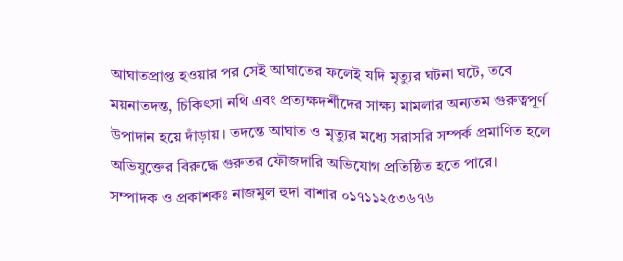আঘাতপ্রাপ্ত হওয়ার পর সেই আঘাতের ফলেই যদি মৃত্যুর ঘটনা ঘটে, তবে ময়নাতদন্ত, চিকিৎসা নথি এবং প্রত্যক্ষদর্শীদের সাক্ষ্য মামলার অন্যতম গুরুত্বপূর্ণ উপাদান হয়ে দাঁড়ায়। তদন্তে আঘাত ও মৃত্যুর মধ্যে সরাসরি সম্পর্ক প্রমাণিত হলে অভিযুক্তের বিরুদ্ধে গুরুতর ফৌজদারি অভিযোগ প্রতিষ্ঠিত হতে পারে।
সম্পাদক ও প্রকাশকঃ নাজমুল হুদা বাশার ০১৭১১২৫৩৬৭৬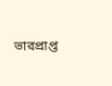ভারপ্রাপ্ত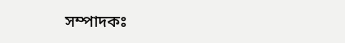সম্পাদকঃ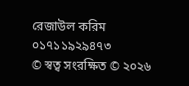রেজাউল করিম ০১৭১১৯২৯৪৭৩
© স্বত্ব সংরক্ষিত © ২০২৬